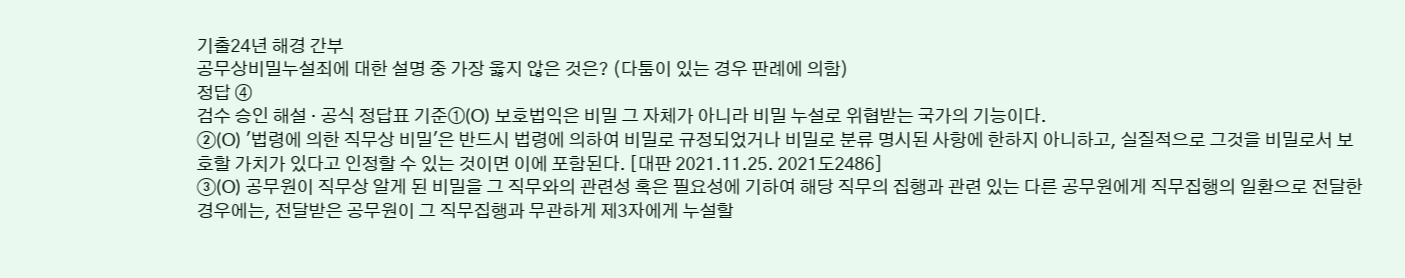기출24년 해경 간부
공무상비밀누설죄에 대한 설명 중 가장 옳지 않은 것은? (다툼이 있는 경우 판례에 의함)
정답 ④
검수 승인 해설 · 공식 정답표 기준①(O) 보호법익은 비밀 그 자체가 아니라 비밀 누설로 위협받는 국가의 기능이다.
②(O) '법령에 의한 직무상 비밀'은 반드시 법령에 의하여 비밀로 규정되었거나 비밀로 분류 명시된 사항에 한하지 아니하고, 실질적으로 그것을 비밀로서 보호할 가치가 있다고 인정할 수 있는 것이면 이에 포함된다. [대판 2021.11.25. 2021도2486]
③(O) 공무원이 직무상 알게 된 비밀을 그 직무와의 관련성 혹은 필요성에 기하여 해당 직무의 집행과 관련 있는 다른 공무원에게 직무집행의 일환으로 전달한 경우에는, 전달받은 공무원이 그 직무집행과 무관하게 제3자에게 누설할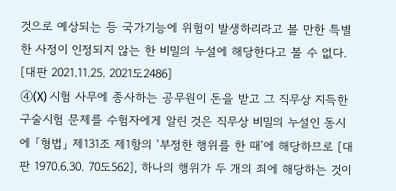것으로 예상되는 등 국가기능에 위험이 발생하리라고 볼 만한 특별한 사정이 인정되지 않는 한 비밀의 누설에 해당한다고 볼 수 없다. [대판 2021.11.25. 2021도2486]
④(X) 시험 사무에 종사하는 공무원이 돈을 받고 그 직무상 지득한 구술시험 문제를 수험자에게 알린 것은 직무상 비밀의 누설인 동시에 「형법」 제131조 제1항의 ‘부정한 행위를 한 때’에 해당하므로 [대판 1970.6.30. 70도562], 하나의 행위가 두 개의 죄에 해당하는 것이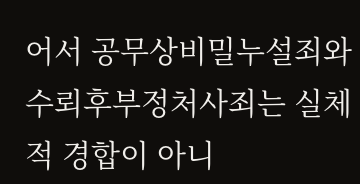어서 공무상비밀누설죄와 수뢰후부정처사죄는 실체적 경합이 아니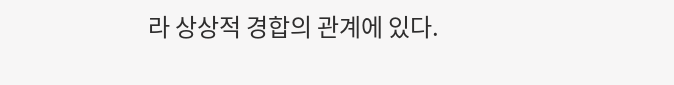라 상상적 경합의 관계에 있다.